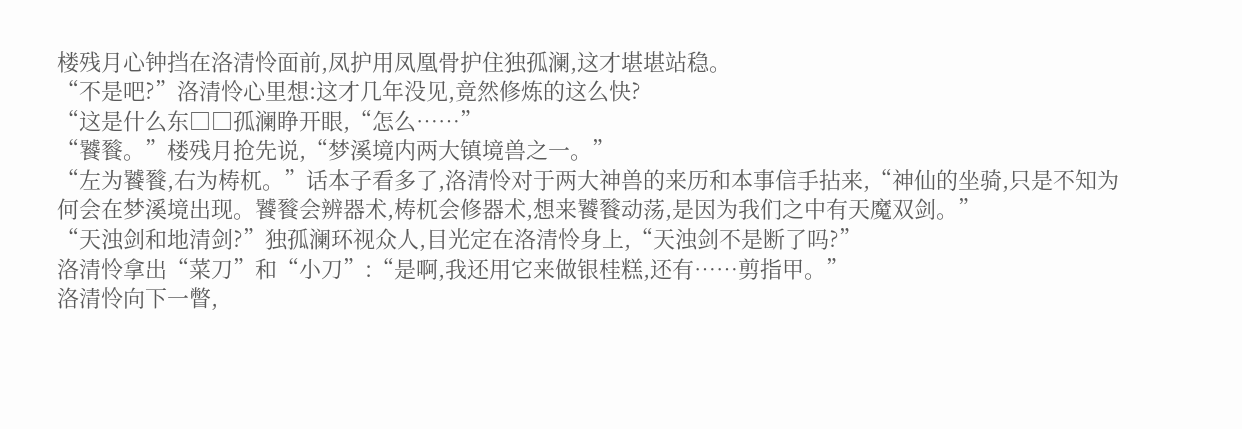楼残月心钟挡在洛清怜面前,凤护用凤凰骨护住独孤澜,这才堪堪站稳。
“不是吧?”洛清怜心里想:这才几年没见,竟然修炼的这么快?
“这是什么东□□孤澜睁开眼,“怎么……”
“饕餮。”楼残月抢先说,“梦溪境内两大镇境兽之一。”
“左为饕餮,右为梼杌。”话本子看多了,洛清怜对于两大神兽的来历和本事信手拈来,“神仙的坐骑,只是不知为何会在梦溪境出现。饕餮会辨器术,梼杌会修器术,想来饕餮动荡,是因为我们之中有天魔双剑。”
“天浊剑和地清剑?”独孤澜环视众人,目光定在洛清怜身上,“天浊剑不是断了吗?”
洛清怜拿出“菜刀”和“小刀”:“是啊,我还用它来做银桂糕,还有……剪指甲。”
洛清怜向下一瞥,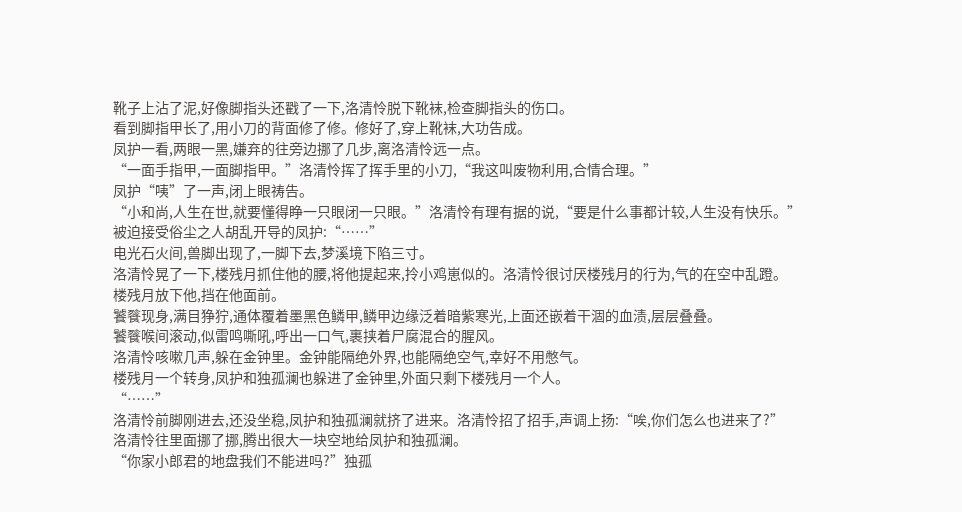靴子上沾了泥,好像脚指头还戳了一下,洛清怜脱下靴袜,检查脚指头的伤口。
看到脚指甲长了,用小刀的背面修了修。修好了,穿上靴袜,大功告成。
凤护一看,两眼一黑,嫌弃的往旁边挪了几步,离洛清怜远一点。
“一面手指甲,一面脚指甲。”洛清怜挥了挥手里的小刀,“我这叫废物利用,合情合理。”
凤护“咦”了一声,闭上眼祷告。
“小和尚,人生在世,就要懂得睁一只眼闭一只眼。”洛清怜有理有据的说,“要是什么事都计较,人生没有快乐。”
被迫接受俗尘之人胡乱开导的凤护:“……”
电光石火间,兽脚出现了,一脚下去,梦溪境下陷三寸。
洛清怜晃了一下,楼残月抓住他的腰,将他提起来,拎小鸡崽似的。洛清怜很讨厌楼残月的行为,气的在空中乱蹬。
楼残月放下他,挡在他面前。
饕餮现身,满目狰狞,通体覆着墨黑色鳞甲,鳞甲边缘泛着暗紫寒光,上面还嵌着干涸的血渍,层层叠叠。
饕餮喉间滚动,似雷鸣嘶吼,呼出一口气,裹挟着尸腐混合的腥风。
洛清怜咳嗽几声,躲在金钟里。金钟能隔绝外界,也能隔绝空气,幸好不用憋气。
楼残月一个转身,凤护和独孤澜也躲进了金钟里,外面只剩下楼残月一个人。
“……”
洛清怜前脚刚进去,还没坐稳,凤护和独孤澜就挤了进来。洛清怜招了招手,声调上扬:“唉,你们怎么也进来了?”
洛清怜往里面挪了挪,腾出很大一块空地给凤护和独孤澜。
“你家小郎君的地盘我们不能进吗?”独孤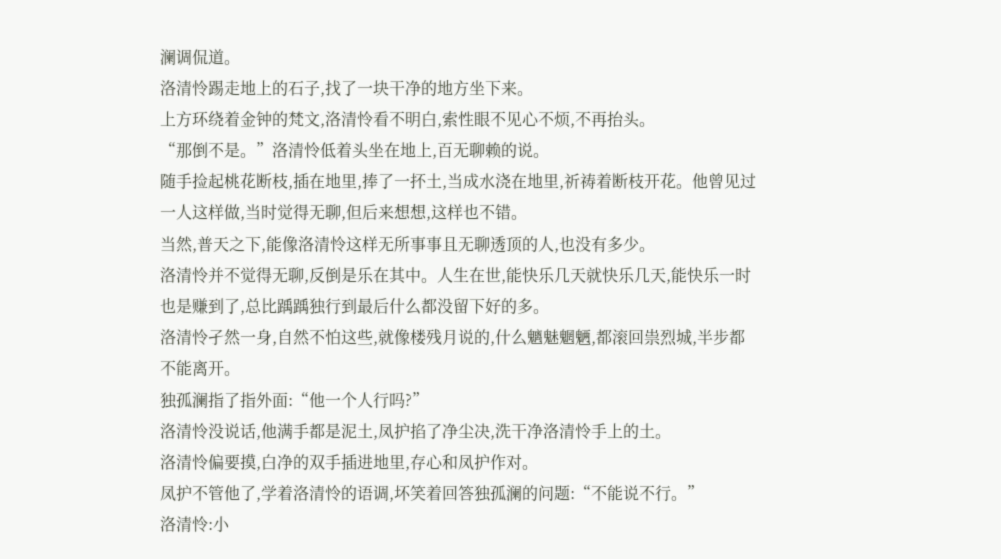澜调侃道。
洛清怜踢走地上的石子,找了一块干净的地方坐下来。
上方环绕着金钟的梵文,洛清怜看不明白,索性眼不见心不烦,不再抬头。
“那倒不是。”洛清怜低着头坐在地上,百无聊赖的说。
随手捡起桃花断枝,插在地里,捧了一抔土,当成水浇在地里,祈祷着断枝开花。他曾见过一人这样做,当时觉得无聊,但后来想想,这样也不错。
当然,普天之下,能像洛清怜这样无所事事且无聊透顶的人,也没有多少。
洛清怜并不觉得无聊,反倒是乐在其中。人生在世,能快乐几天就快乐几天,能快乐一时也是赚到了,总比踽踽独行到最后什么都没留下好的多。
洛清怜孑然一身,自然不怕这些,就像楼残月说的,什么魑魅魍魉,都滚回祟烈城,半步都不能离开。
独孤澜指了指外面:“他一个人行吗?”
洛清怜没说话,他满手都是泥土,凤护掐了净尘决,洗干净洛清怜手上的土。
洛清怜偏要摸,白净的双手插进地里,存心和凤护作对。
凤护不管他了,学着洛清怜的语调,坏笑着回答独孤澜的问题:“不能说不行。”
洛清怜:小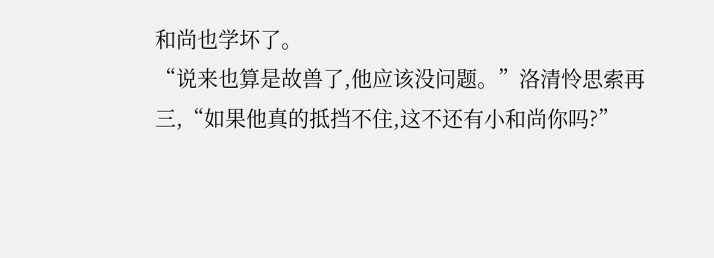和尚也学坏了。
“说来也算是故兽了,他应该没问题。”洛清怜思索再三,“如果他真的抵挡不住,这不还有小和尚你吗?”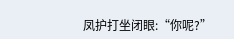凤护打坐闭眼:“你呢?”